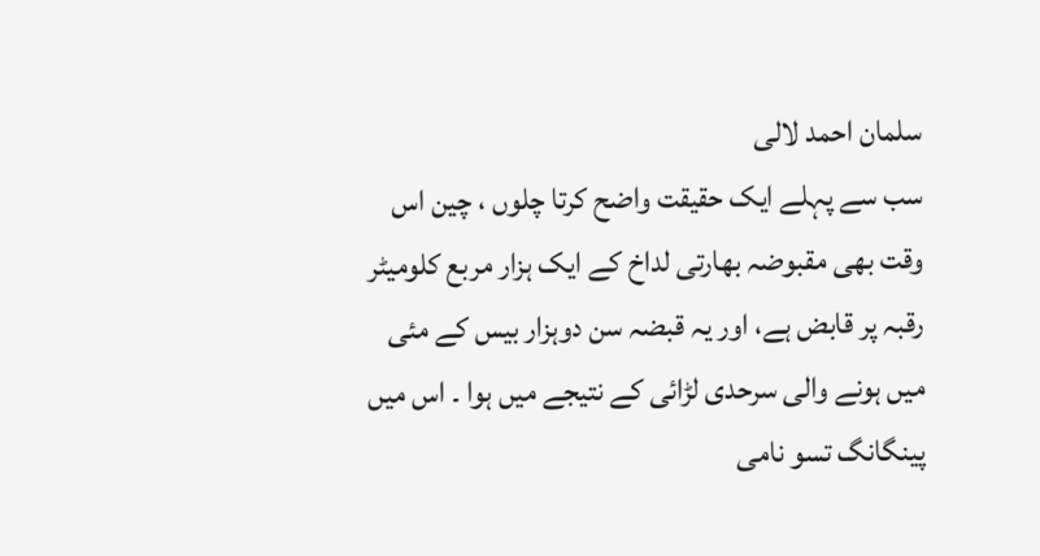سلمان احمد لالی
سب سے پہلے ایک حقیقت واضح کرتا چلوں ، چین اس وقت بھی مقبوضہ بھارتی لداخ کے ایک ہزار مربع کلومیٹر رقبہ پر قابض ہے، اور یہ قبضہ سن دوہزار بیس کے مئی میں ہونے والی سرحدی لڑائی کے نتیجے میں ہوا ۔ اس میں پینگانگ تسو نامی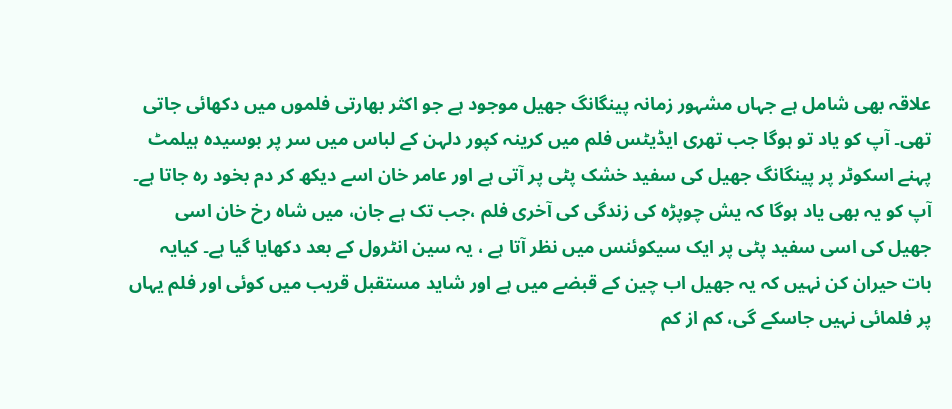علاقہ بھی شامل ہے جہاں مشہور زمانہ پینگانگ جھیل موجود ہے جو اکثر بھارتی فلموں میں دکھائی جاتی تھی۔ آپ کو یاد تو ہوگا جب تھری ایڈیٹس فلم میں کرینہ کپور دلہن کے لباس میں سر پر بوسیدہ ہیلمٹ پہنے اسکوٹر پر پینگانگ جھیل کی سفید خشک پٹی پر آتی ہے اور عامر خان اسے دیکھ کر دم بخود رہ جاتا ہے۔
آپ کو یہ بھی یاد ہوگا کہ یش چوپڑہ کی زندگی کی آخری فلم ،جب تک ہے جان، میں شاہ رخ خان اسی جھیل کی اسی سفید پٹی پر ایک سیکوئنس میں نظر آتا ہے ، یہ سین انٹرول کے بعد دکھایا گیا ہے۔ کیایہ بات حیران کن نہیں کہ یہ جھیل اب چین کے قبضے میں ہے اور شاید مستقبل قریب میں کوئی اور فلم یہاں پر فلمائی نہیں جاسکے گی، کم از کم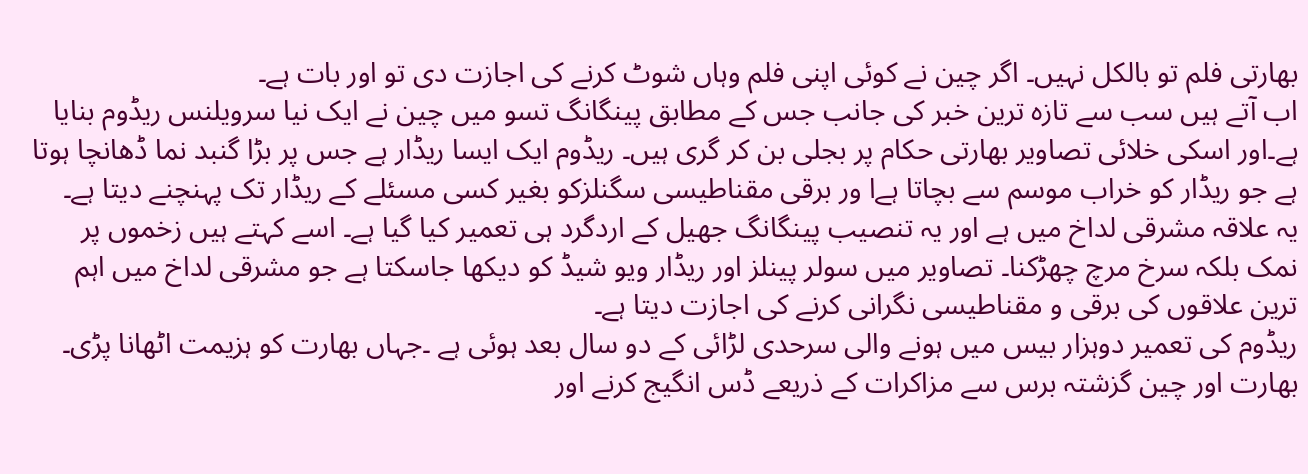بھارتی فلم تو بالکل نہیں۔ اگر چین نے کوئی اپنی فلم وہاں شوٹ کرنے کی اجازت دی تو اور بات ہے۔
اب آتے ہیں سب سے تازہ ترین خبر کی جانب جس کے مطابق پینگانگ تسو میں چین نے ایک نیا سرویلنس ریڈوم بنایا ہے۔اور اسکی خلائی تصاویر بھارتی حکام پر بجلی بن کر گری ہیں۔ ریڈوم ایک ایسا ریڈار ہے جس پر بڑا گنبد نما ڈھانچا ہوتا ہے جو ریڈار کو خراب موسم سے بچاتا ہےا ور برقی مقناطیسی سگنلزکو بغیر کسی مسئلے کے ریڈار تک پہنچنے دیتا ہے۔
یہ علاقہ مشرقی لداخ میں ہے اور یہ تنصیب پینگانگ جھیل کے اردگرد ہی تعمیر کیا گیا ہے۔ اسے کہتے ہیں زخموں پر نمک بلکہ سرخ مرچ چھڑکنا۔ تصاویر میں سولر پینلز اور ریڈار ویو شیڈ کو دیکھا جاسکتا ہے جو مشرقی لداخ میں اہم ترین علاقوں کی برقی و مقناطیسی نگرانی کرنے کی اجازت دیتا ہے۔
ریڈوم کی تعمیر دوہزار بیس میں ہونے والی سرحدی لڑائی کے دو سال بعد ہوئی ہے ۔جہاں بھارت کو ہزیمت اٹھانا پڑی۔ بھارت اور چین گزشتہ برس سے مزاکرات کے ذریعے ڈس انگیج کرنے اور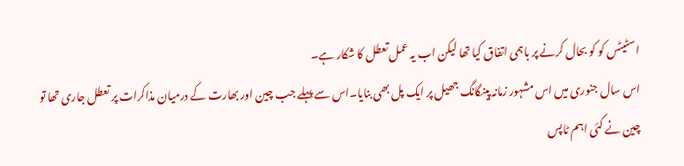اسٹیٹس کو کو بحال کرنے پر باہمی اتفاق کیا تھا لیکن اب یہ عمل تعطل کا شکار ہے۔
اس سال جنوری میں اس مشہور زمانہ پینگانگ جھیل پر ایک پل بھی بنایا۔اس سے پہلے جب چین اور بھارت کے درمیان مذاکرات پر تعطل جاری تھا تو چین نے کئی اہم ٹاپس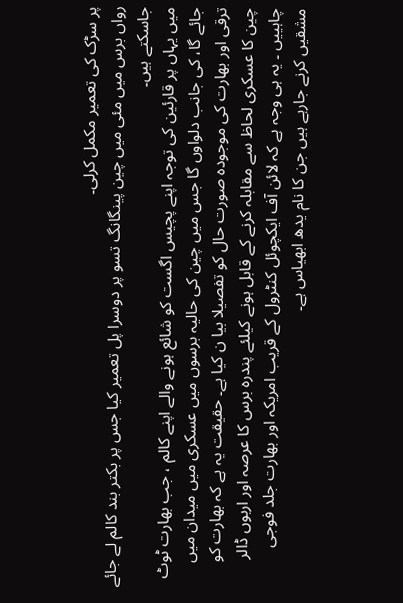پر سڑک کی تعمیر مکمل کرلی۔
رواں برس میں مئی میں چین پینگانگ تسو پر دوسرا پل تعمیر کیا جس پر بکتر بند کالم لے جائے جاسکتے ہیں۔
میں یہاں پر قارئین کی توجہ اپنے پچیس اگست کو شائع ہونے والے اپنے کالم ، جب بھارت ٹوٹ جائے گا، کی جانب دلواوں گا جس میں چین کی حالیہ برسوں میں عسکری میں میدان میں ترقی اور بھارت کی موجودہ صورت حال کو تفصیلا بیا ن کیا ہے۔ حقیقت یہ ہے کہ بھارت کو چین کا عسکری لحاظ سے مقابلہ کرنے کے قابل ہونے کیلئے پندرہ برس کا عرصہ اور اربوں ڈالر چاہییں ۔ یہ ہی وجہ ہے کہ لائن آف ایکچوئل کنٹرول کے قریب امریکہ اور بھارت جلد فوجی مشقیں کرنے جارہے ہیں جن کا نام یدھ ابھیاس ہے۔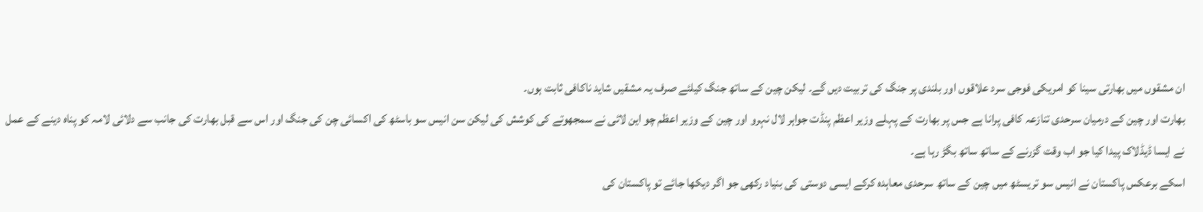ان مشقوں میں بھارتی سینا کو امریکی فوجی سرد علاقوں اور بلندی پر جنگ کی تربیت دیں گے۔ لیکن چین کے ساتھ جنگ کیلئے صرف یہ مشقیں شاید ناکافی ثابت ہوں۔
بھارت اور چین کے درمیان سرحدی تنازعہ کافی پرانا ہے جس پر بھارت کے پہلے وزیر اعظم پنڈت جواہر لال نہرو اور چین کے وزیر اعظم چو این لائی نے سمجھوتے کی کوشش کی لیکن سن انیس سو باسٹھ کی اکسائی چن کی جنگ اور اس سے قبل بھارت کی جانب سے دلائی لامہ کو پناہ دینے کے عمل نے ایسا ڈیڈلاک پیدا کیا جو اب وقت گزرنے کے ساتھ ساتھ بگڑ رہا ہے۔
اسکے برعکس پاکستان نے انیس سو تریسٹھ میں چین کے ساتھ سرحدی معاہدہ کرکے ایسی دوستی کی بنیاد رکھی جو اگر دیکھا جائے تو پاکستان کی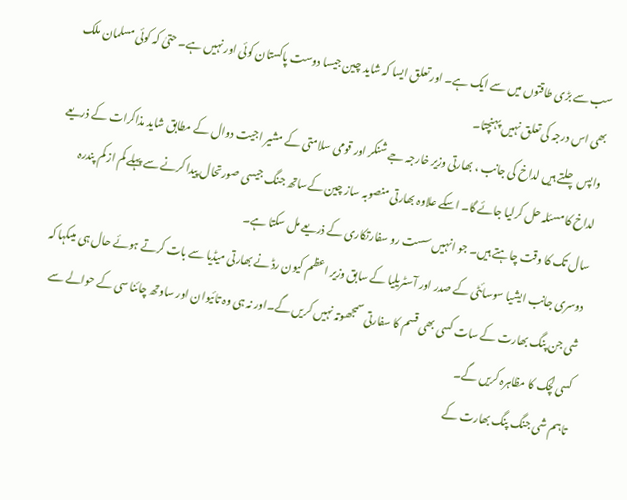سب سے بڑی طاقتوں میں سے ایک ہے۔ اور تعلق ایسا کہ شاید چین جیسا دوست پاکستان کوئی اور نہیں ہے۔ حتیٰ کہ کوئی مسلمان ملک بھی اس درجہ کی تعلق نہیں پہنچتا۔
واپس چلتے ہیں لداخ کی جانب ، بھارتی وزیر خارجہ جے شنکر اور قومی سلامتی کے مشیر اجیت دوال کے مطابق شاید مذاکرات کے ذریعے لداخ کا مسئلہ حل کرلیا جائے گا۔ اسکے علاوہ بھارتی منصوبہ ساز چین کےساتھ جنگ جیسی صورتحال پیدا کرنے سے پہلے کم از کم پندرہ سال تک کا وقت چاہتے ہیں۔ جو انہیں سست رو سفارتکاری کے ذریعے مل سکتا ہے۔
دوسری جانب ایشیا سوسائٹی کے صدر اور آسٹریلیا کے سابق وزیر اعظم کیون رڈ نے بھارتی میڈیا سے بات کرتے ہوئے حال ہی میںکہا کہ شی جن پنگ بھارت کے سات کسی بھی قسم کا سفارتی سمجھوتہ نہیں کریں گے۔اور نہ ہی وہ تائیوان اور ساوتھ چائنا سی کے حوالے سے کسی لچک کا مظاہرہ کریں گے۔
تاہم شی جنگ پنگ بھارت کے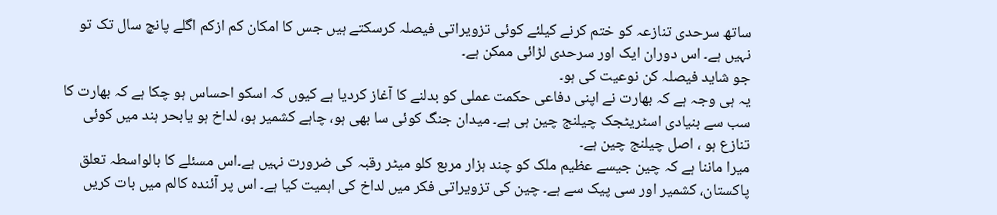ساتھ سرحدی تنازعہ کو ختم کرنے کیلئے کوئی تزویراتی فیصلہ کرسکتے ہیں جس کا امکان کم ازکم اگلے پانچ سال تک تو نہیں ہے۔ اس دوران ایک اور سرحدی لڑائی ممکن ہے۔
جو شاید فیصلہ کن نوعیت کی ہو۔
یہ ہی وجہ ہے کہ بھارت نے اپنی دفاعی حکمت عملی کو بدلنے کا آغاز کردیا ہے کیوں کہ اسکو احساس ہو چکا ہے کہ بھارت کا سب سے بنیادی اسٹریٹجک چیلنج چین ہی ہے۔ میدان جنگ کوئی سا بھی ہو، چاہے کشمیر ہو، لداخ ہو یابحر ہند میں کوئی تنازع ہو ، اصل چیلنج چین ہے۔
میرا ماننا ہے کہ چین جیسے عظیم ملک کو چند ہزار مربع کلو میٹر رقبہ کی ضرورت نہیں ہے۔اس مسئلے کا بالواسطہ تعلق پاکستان، کشمیر اور سی پیک سے ہے۔ چین کی تزویراتی فکر میں لداخ کی اہمیت کیا ہے۔ اس پر آئندہ کالم میں بات کریں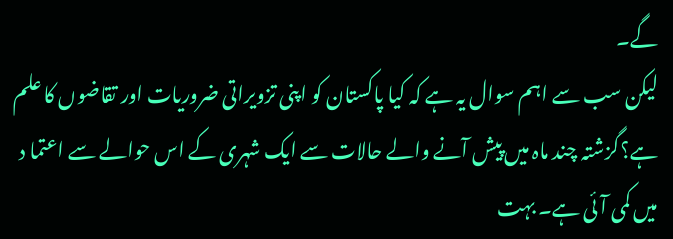گے۔
لیکن سب سے اہم سوال یہ ہے کہ کیا پاکستان کو اپنی تزویراتی ضروریات اور تقاضوں کا علم ہے؟گزشتہ چند ماہ میں پیش آنے والے حالات سے ایک شہری کے اس حوالے سے اعتما د میں کمی آئی ہے۔ بہت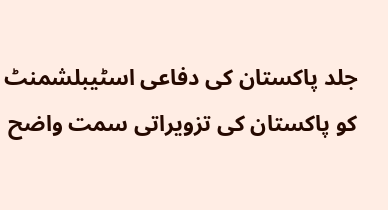جلد پاکستان کی دفاعی اسٹیبلشمنٹ کو پاکستان کی تزویراتی سمت واضح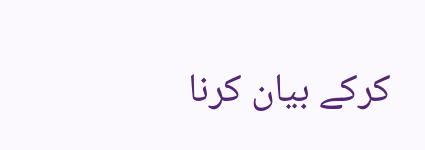کرکے بیان کرنا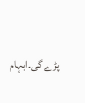پڑے گی۔ابہام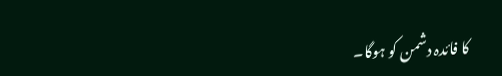کا فائدہ دشمن کو ہوگا۔